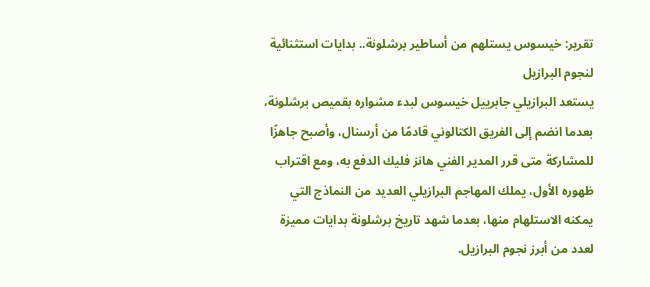تقرير: خيسوس يستلهم من أساطير برشلونة.. بدايات استثنائية لنجوم البرازيل
يستعد البرازيلي جابرييل خيسوس لبدء مشواره بقميص برشلونة، بعدما انضم إلى الفريق الكتالوني قادمًا من أرسنال، وأصبح جاهزًا للمشاركة متى قرر المدير الفني هانز فليك الدفع به، ومع اقتراب ظهوره الأول، يملك المهاجم البرازيلي العديد من النماذج التي يمكنه الاستلهام منها، بعدما شهد تاريخ برشلونة بدايات مميزة لعدد من أبرز نجوم البرازيل.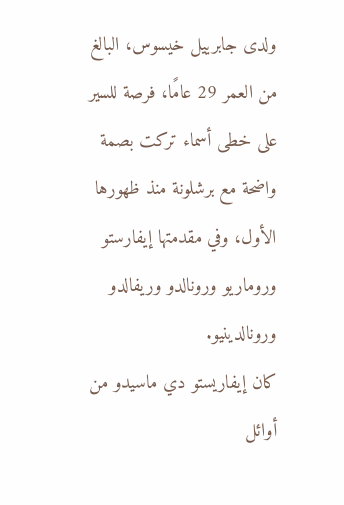ولدى جابرييل خيسوس، البالغ من العمر 29 عامًا، فرصة للسير على خطى أسماء تركت بصمة واضحة مع برشلونة منذ ظهورها الأول، وفي مقدمتها إيفارستو وروماريو ورونالدو وريفالدو ورونالدينيو.
كان إيفاريستو دي ماسيدو من أوائل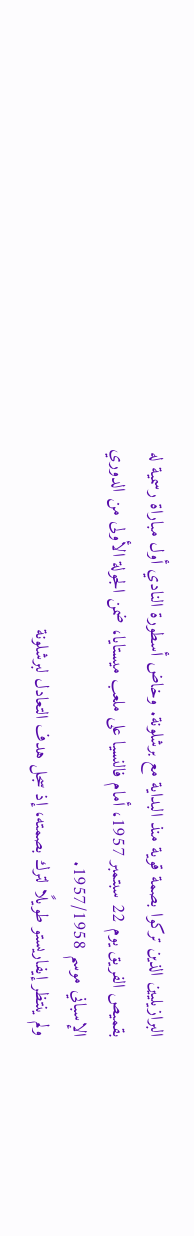البرازيليين الذين تركوا بصمة قوية منذ البداية مع برشلونة. وخاض أسطورة النادي أول مباراة رسمية له بقميص الفريق يوم 22 سبتمبر 1957، أمام فالنسيا على ملعب ميستايا، ضمن الجولة الأولى من الدوري الإسباني موسم 1957/1958.
ولم ينتظر إيفاريستو طويلًا لترك بصمته، إذ سجل هدف التعادل لبرشلونة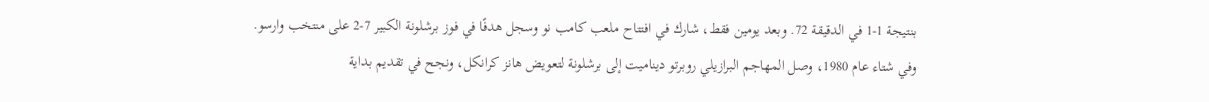بنتيجة 1-1 في الدقيقة 72. وبعد يومين فقط، شارك في افتتاح ملعب كامب نو وسجل هدفًا في فوز برشلونة الكبير 7-2 على منتخب وارسو.
وفي شتاء عام 1980، وصل المهاجم البرازيلي روبرتو ديناميت إلى برشلونة لتعويض هانز كرانكل، ونجح في تقديم بداية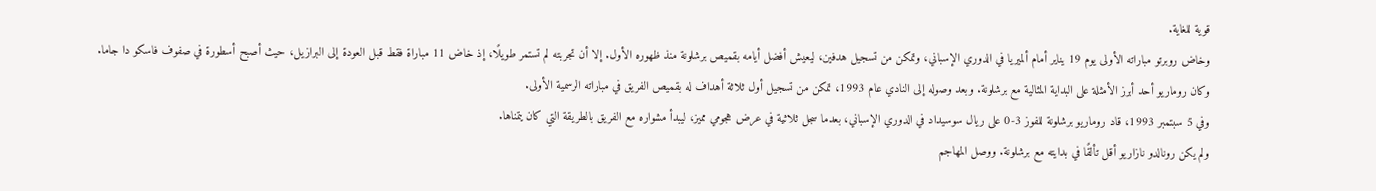قوية للغاية.
وخاض روبرتو مباراته الأولى يوم 19 يناير أمام ألميريا في الدوري الإسباني، وتمكن من تسجيل هدفين، ليعيش أفضل أيامه بقميص برشلونة منذ ظهوره الأول. إلا أن تجربته لم تستمر طويلًا، إذ خاض 11 مباراة فقط قبل العودة إلى البرازيل، حيث أصبح أسطورة في صفوف فاسكو دا جاما.
وكان روماريو أحد أبرز الأمثلة على البداية المثالية مع برشلونة. وبعد وصوله إلى النادي عام 1993، تمكن من تسجيل أول ثلاثة أهداف له بقميص الفريق في مباراته الرسمية الأولى.
وفي 5 سبتمبر 1993، قاد روماريو برشلونة للفوز 3-0 على ريال سوسيداد في الدوري الإسباني، بعدما سجل ثلاثية في عرض هجومي مميز، ليبدأ مشواره مع الفريق بالطريقة التي كان يتمناها.
ولم يكن رونالدو نازاريو أقل تألقًا في بدايته مع برشلونة. ووصل المهاجم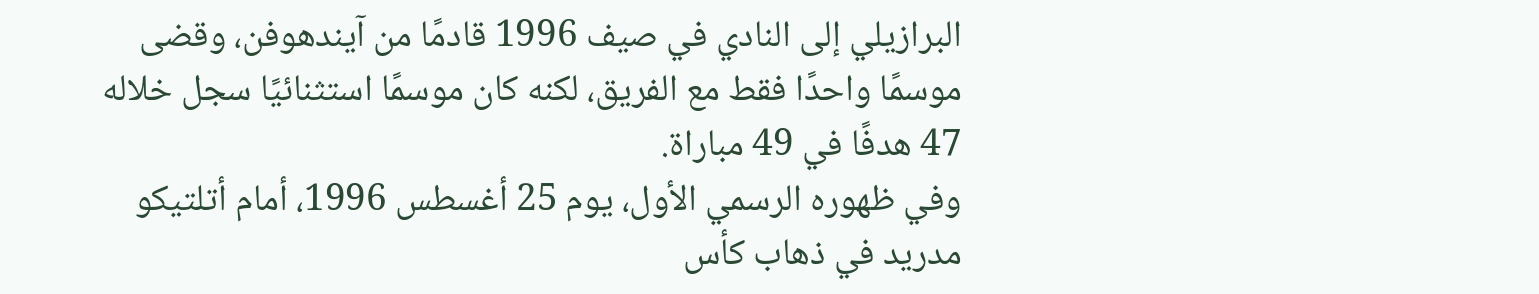البرازيلي إلى النادي في صيف 1996 قادمًا من آيندهوفن، وقضى موسمًا واحدًا فقط مع الفريق، لكنه كان موسمًا استثنائيًا سجل خلاله 47 هدفًا في 49 مباراة.
وفي ظهوره الرسمي الأول، يوم 25 أغسطس 1996، أمام أتلتيكو مدريد في ذهاب كأس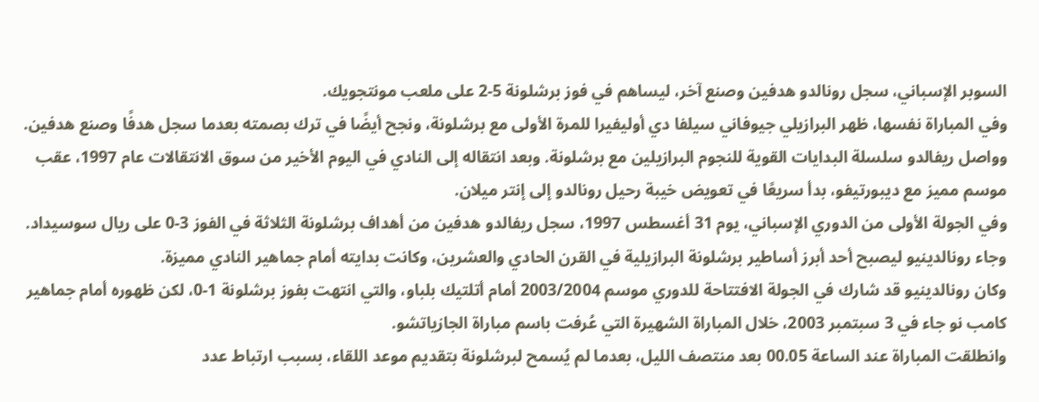السوبر الإسباني، سجل رونالدو هدفين وصنع آخر، ليساهم في فوز برشلونة 5-2 على ملعب مونتجويك.
وفي المباراة نفسها، ظهر البرازيلي جيوفاني سيلفا دي أوليفيرا للمرة الأولى مع برشلونة، ونجح أيضًا في ترك بصمته بعدما سجل هدفًا وصنع هدفين.
وواصل ريفالدو سلسلة البدايات القوية للنجوم البرازيلين مع برشلونة. وبعد انتقاله إلى النادي في اليوم الأخير من سوق الانتقالات عام 1997، عقب موسم مميز مع ديبورتيفو، بدأ سريعًا في تعويض خيبة رحيل رونالدو إلى إنتر ميلان.
وفي الجولة الأولى من الدوري الإسباني، يوم 31 أغسطس 1997، سجل ريفالدو هدفين من أهداف برشلونة الثلاثة في الفوز 3-0 على ريال سوسيداد.
وجاء رونالدينيو ليصبح أحد أبرز أساطير برشلونة البرازيلية في القرن الحادي والعشرين، وكانت بدايته أمام جماهير النادي مميزة.
وكان رونالدينيو قد شارك في الجولة الافتتاحة للدوري موسم 2003/2004 أمام أتلتيك بلباو، والتي انتهت بفوز برشلونة 1-0، لكن ظهوره أمام جماهير كامب نو جاء في 3 سبتمبر 2003، خلال المباراة الشهيرة التي عُرفت باسم مباراة الجازياتشو.
وانطلقت المباراة عند الساعة 00.05 بعد منتصف الليل، بعدما لم يُسمح لبرشلونة بتقديم موعد اللقاء، بسبب ارتباط عدد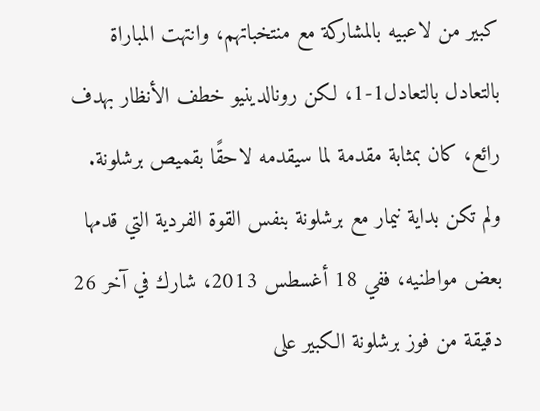كبير من لاعبيه بالمشاركة مع منتخباتهم، وانتهت المباراة بالتعادل بالتعادل1-1، لكن رونالدينيو خطف الأنظار بهدف رائع، كان بمثابة مقدمة لما سيقدمه لاحقًا بقميص برشلونة.
ولم تكن بداية نيمار مع برشلونة بنفس القوة الفردية التي قدمها بعض مواطنيه، ففي 18 أغسطس 2013، شارك في آخر 26 دقيقة من فوز برشلونة الكبير على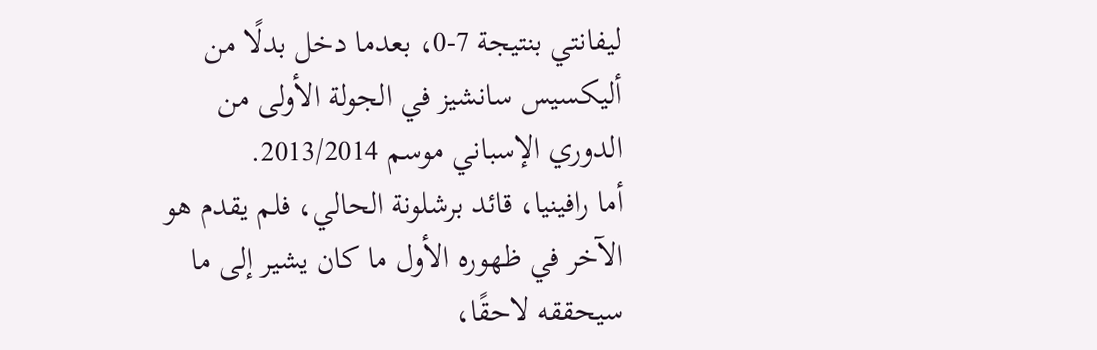ليفانتي بنتيجة 7-0، بعدما دخل بدلًا من أليكسيس سانشيز في الجولة الأولى من الدوري الإسباني موسم 2013/2014.
أما رافينيا، قائد برشلونة الحالي، فلم يقدم هو الآخر في ظهوره الأول ما كان يشير إلى ما سيحققه لاحقًا،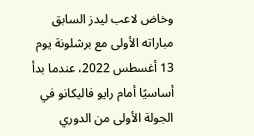وخاض لاعب ليدز السابق مباراته الأولى مع برشلونة يوم 13 أغسطس 2022، عندما بدأ أساسيًا أمام رايو فاليكانو في الجولة الأولى من الدوري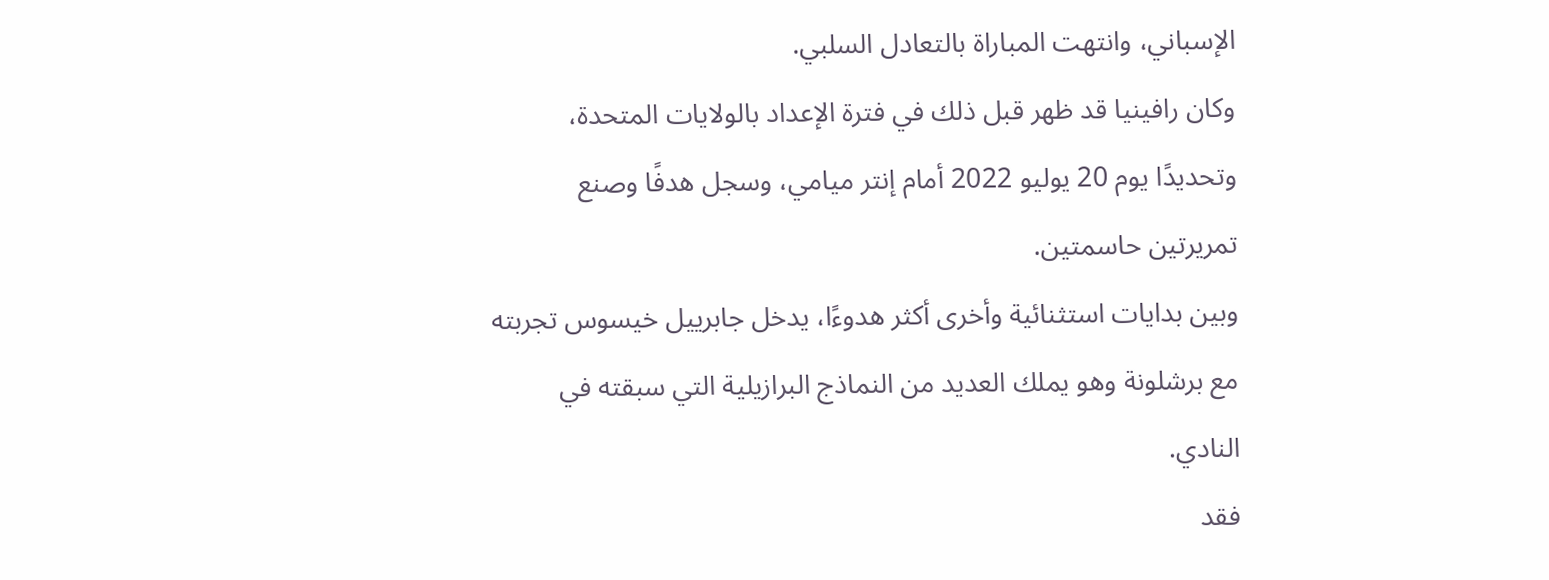الإسباني، وانتهت المباراة بالتعادل السلبي.
وكان رافينيا قد ظهر قبل ذلك في فترة الإعداد بالولايات المتحدة، وتحديدًا يوم 20 يوليو 2022 أمام إنتر ميامي، وسجل هدفًا وصنع تمريرتين حاسمتين.
وبين بدايات استثنائية وأخرى أكثر هدوءًا، يدخل جابرييل خيسوس تجربته مع برشلونة وهو يملك العديد من النماذج البرازيلية التي سبقته في النادي.
فقد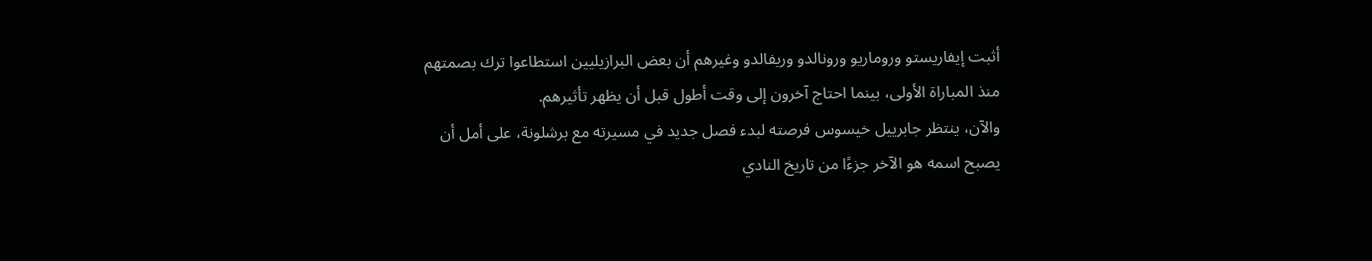أثبت إيفاريستو وروماريو ورونالدو وريفالدو وغيرهم أن بعض البرازيليين استطاعوا ترك بصمتهم منذ المباراة الأولى، بينما احتاج آخرون إلى وقت أطول قبل أن يظهر تأثيرهم.
والآن، ينتظر جابرييل خيسوس فرصته لبدء فصل جديد في مسيرته مع برشلونة، على أمل أن يصبح اسمه هو الآخر جزءًا من تاريخ النادي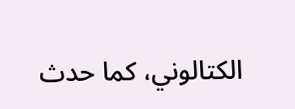الكتالوني، كما حدث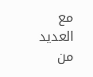مع العديد من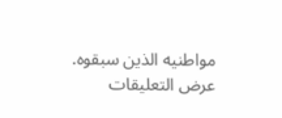مواطنيه الذين سبقوه.
عرض التعليقات